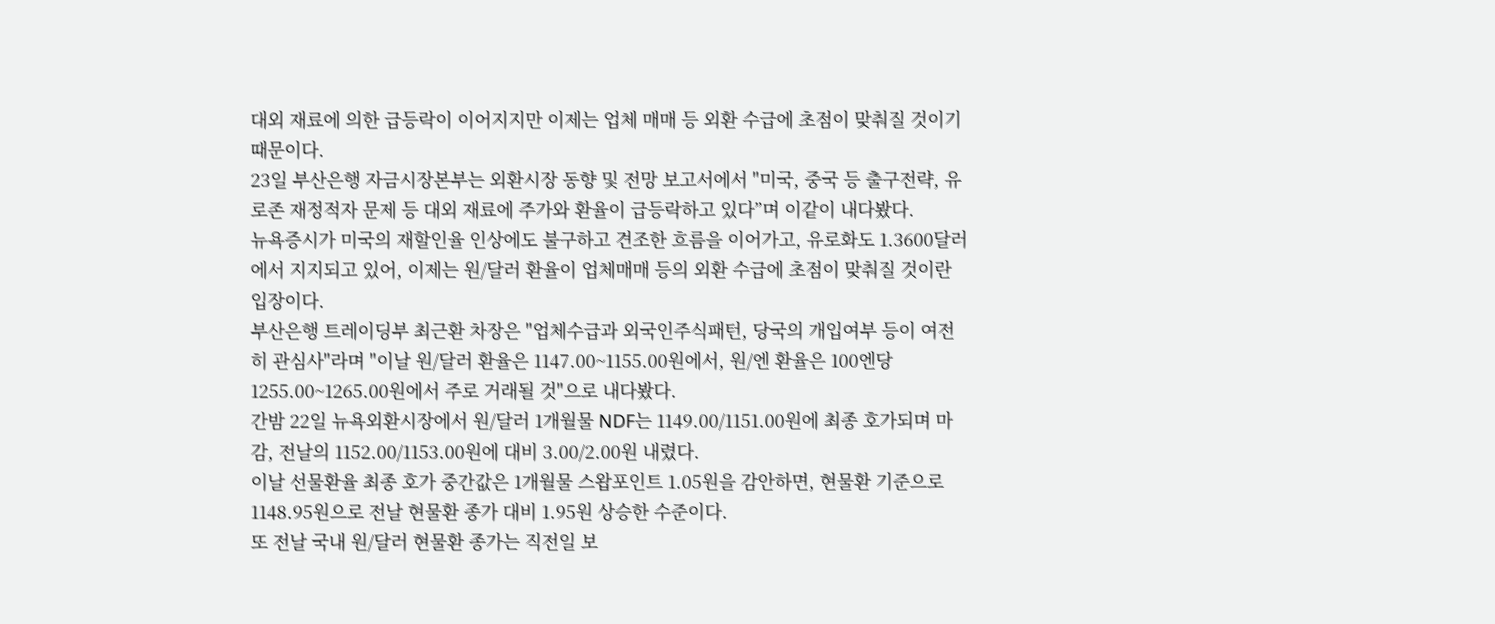대외 재료에 의한 급등락이 이어지지만 이제는 업체 매매 등 외환 수급에 초점이 맞춰질 것이기 때문이다.
23일 부산은행 자금시장본부는 외환시장 동향 및 전망 보고서에서 "미국, 중국 등 출구전략, 유로존 재정적자 문제 등 대외 재료에 주가와 환율이 급등락하고 있다”며 이같이 내다봤다.
뉴욕증시가 미국의 재할인율 인상에도 불구하고 견조한 흐름을 이어가고, 유로화도 1.3600달러에서 지지되고 있어, 이제는 원/달러 환율이 업체매매 등의 외환 수급에 초점이 맞춰질 것이란 입장이다.
부산은행 트레이딩부 최근환 차장은 "업체수급과 외국인주식패턴, 당국의 개입여부 등이 여전히 관심사"라며 "이날 원/달러 환율은 1147.00~1155.00원에서, 원/엔 환율은 100엔당 1255.00~1265.00원에서 주로 거래될 것"으로 내다봤다.
간밤 22일 뉴욕외환시장에서 원/달러 1개월물 NDF는 1149.00/1151.00원에 최종 호가되며 마감, 전날의 1152.00/1153.00원에 대비 3.00/2.00원 내렸다.
이날 선물환율 최종 호가 중간값은 1개월물 스왑포인트 1.05원을 감안하면, 현물환 기준으로 1148.95원으로 전날 현물환 종가 대비 1.95원 상승한 수준이다.
또 전날 국내 원/달러 현물환 종가는 직전일 보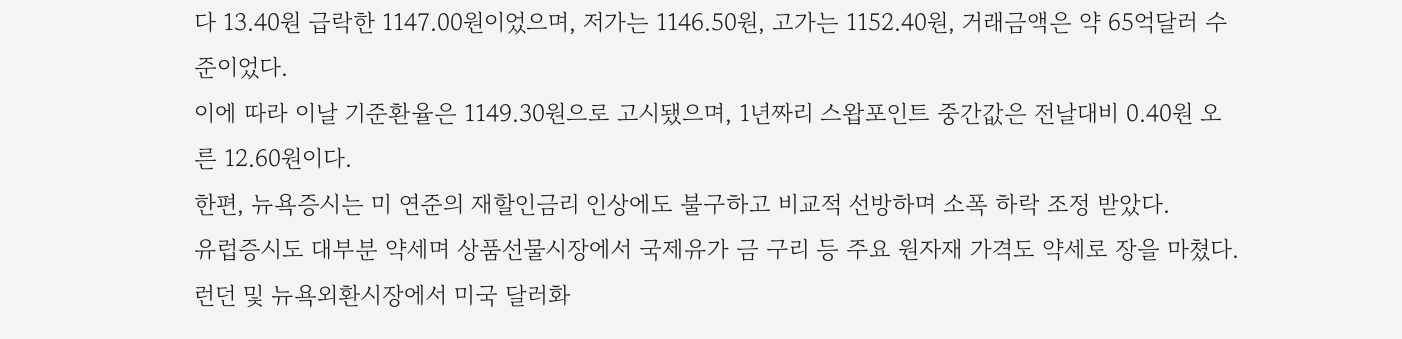다 13.40원 급락한 1147.00원이었으며, 저가는 1146.50원, 고가는 1152.40원, 거래금액은 약 65억달러 수준이었다.
이에 따라 이날 기준환율은 1149.30원으로 고시됐으며, 1년짜리 스왑포인트 중간값은 전날대비 0.40원 오른 12.60원이다.
한편, 뉴욕증시는 미 연준의 재할인금리 인상에도 불구하고 비교적 선방하며 소폭 하락 조정 받았다.
유럽증시도 대부분 약세며 상품선물시장에서 국제유가 금 구리 등 주요 원자재 가격도 약세로 장을 마쳤다.
런던 및 뉴욕외환시장에서 미국 달러화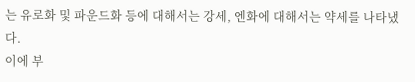는 유로화 및 파운드화 등에 대해서는 강세, 엔화에 대해서는 약세를 나타냈다.
이에 부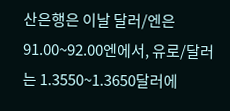산은행은 이날 달러/엔은 91.00~92.00엔에서, 유로/달러는 1.3550~1.3650달러에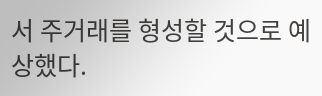서 주거래를 형성할 것으로 예상했다.